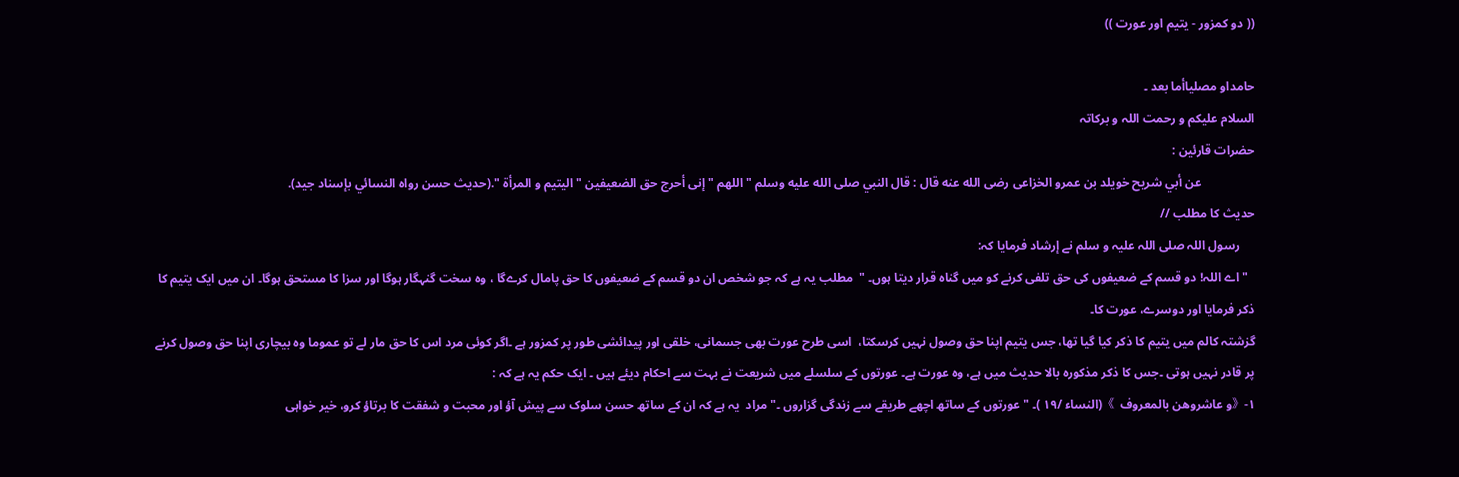(( دو کمزور - یتیم اور عورت ))

حامداو مصلياأما بعد ۔
السلام علیکم و رحمت اللہ و برکاتہ
حضرات قارئین :
                 عن أبي شريح خويلد بن عمرو الخزاعى رضى الله عنه قال : قال النبي صلى الله عليه وسلم "اللهم " إنى أحرج حق الضعيفين " اليتيم و المرأة ".(حديث حسن رواه النسائي بإسناد جيد).
حدیث کا مطلب //
     رسول اللہ صلی اللہ علیہ و سلم نے إرشاد فرمایا کہ:
  " اے اللہ! دو قسم کے ضعیفوں کی حق تلفی کرنے کو میں گناہ قرار دیتا ہوں۔ "  مطلب یہ ہے کہ جو شخص ان دو قسم کے ضعیفوں کا حق پامال کرےگا ، وہ سخت گنہگار ہوگا اور سزا کا مستحق ہوگا۔ ان میں ایک یتیم کا ذکر فرمایا اور دوسرے، عورت کا۔
گزشتہ کالم میں یتیم کا ذکر کیا گیا تھا، جس یتیم اپنا حق وصول نہیں کرسکتا،  اسی طرح عورت بھی جسمانی، خلقی اور پیدائشی طور پر کمزور ہے ۔اگر کوئی مرد اس کا حق مار لے تو عموما وہ بیچاری اپنا حق وصول کرنے پر قادر نہیں ہوتی ۔جس کا ذکر مذکورہ بالا حدیث میں ہے، وہ عورت ہے۔ عورتوں کے سلسلے میں شریعت نے بہت سے احکام دیئے ہیں ۔ ایک حکم یہ ہے کہ :
۱-《و عاشروھن بالمعروف  》(النساء /۱۹ )۔ " عورتوں کے ساتھ اچھے طریقے سے زندگی گزاروں ۔" مراد  یہ ہے کہ ان کے ساتھ حسن سلوک سے پیش آؤ اور محبت و شفقت کا برتاؤ کرو، خیر خواہی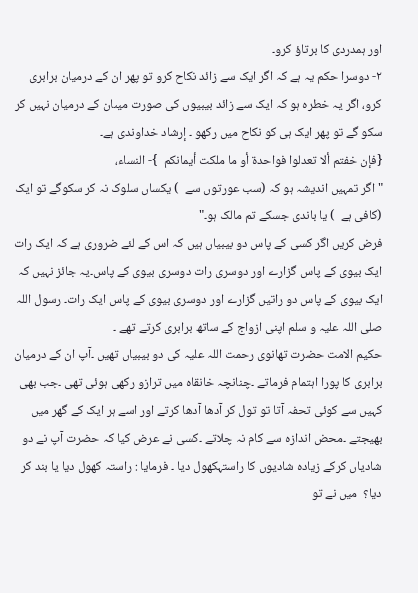اور ہمدردی کا برتاؤ کرو۔
۲- دوسرا حکم یہ ہے کہ اگر ایک سے زائد نکاح کرو تو پھر ان کے درمیان برابری کرو، اگر یہ خطرہ ہو کہ ایک سے زائد بیبیوں کی صورت میںان کے درمیان نہیں کر سکو گے تو پھر ایک ہی کو نکاح میں رکھو ۔ إرشاد خداوندی ہے۔
{فإن خفتم ألا تعدلوا فواحدة أو ما ملكت أيمانكم  }- النساء،
" اگر تمہیں اندیشہ ہو کہ (سب عورتوں سے  ) یکساں سلوک نہ کر سکوگے تو ایک (کافی ہے  ) یا باندی جسکے تم مالک ہو۔"
فرض کریں اگر کسی کے پاس دو بیبیاں ہیں کہ اس کے لئے ضروری ہے کہ ایک رات ایک بیوی کے پاس گزارے اور دوسری رات دوسری بیوی کے پاس۔یہ جائز نہیں کہ ایک بیوی کے پاس دو راتیں گزارے اور دوسری بیوی کے پاس ایک رات۔ رسول اللہ صلی اللہ علیہ و سلم اپنی ازواج کے ساتھ برابری کرتے تھے ۔
حکیم الامت حضرت تھانوی رحمت اللہ علیہ کی دو بیبیاں تھیں ۔آپ ان کے درمیان برابری کا پورا اہتمام فرماتے ۔چنانچہ خانقاہ میں ترازو رکھی ہوئی تھی ۔جب بھی کہیں سے کوئی تحفہ آتا تو تول کر آدھا آدھا کرتے اور اسے ہر ایک کے گھر میں بھیجتے ۔محض اندازہ سے کام نہ چلاتے ۔کسی نے عرض کیا کہ حضرت آپ نے دو شادیاں کرکے زیادہ شادیوں کا راستہکھول دیا ۔ فرمایا : راستہ کھول دیا یا بند کر دیا؟  میں نے تو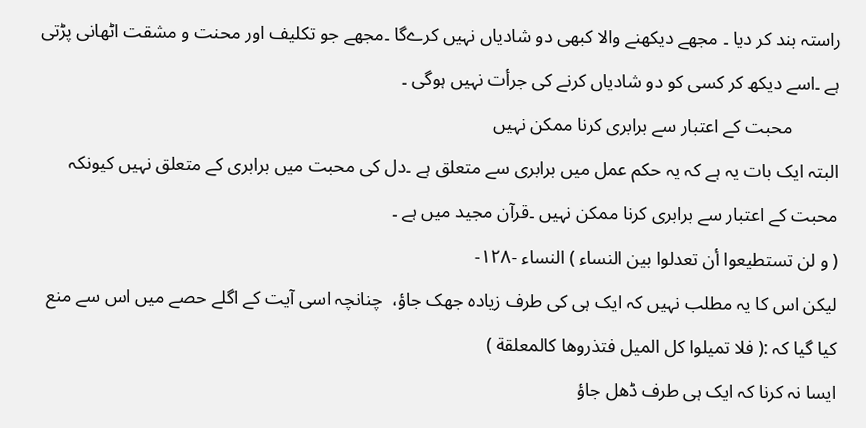راستہ بند کر دیا ۔ مجھے دیکھنے والا کبھی دو شادیاں نہیں کرےگا ۔مجھے جو تکلیف اور محنت و مشقت اٹھانی پڑتی ہے ۔اسے دیکھ کر کسی کو دو شادیاں کرنے کی جرأت نہیں ہوگی ۔
          محبت کے اعتبار سے برابری کرنا ممکن نہیں
البتہ ایک بات یہ ہے کہ یہ حکم عمل میں برابری سے متعلق ہے ۔دل کی محبت میں برابری کے متعلق نہیں کیونکہ محبت کے اعتبار سے برابری کرنا ممکن نہیں ۔قرآن مجید میں ہے ۔
( و لن تستطيعوا أن تعدلوا بین النساء ) النساء -۱۲۸-
لیکن اس کا یہ مطلب نہیں کہ ایک ہی کی طرف زیادہ جھک جاؤ،  چنانچہ اسی آیت کے اگلے حصے میں اس سے منع کیا گیا کہ :( فلا تمیلوا کل المیل فتذروھا کالمعلقة )
ایسا نہ کرنا کہ ایک ہی طرف ڈھل جاؤ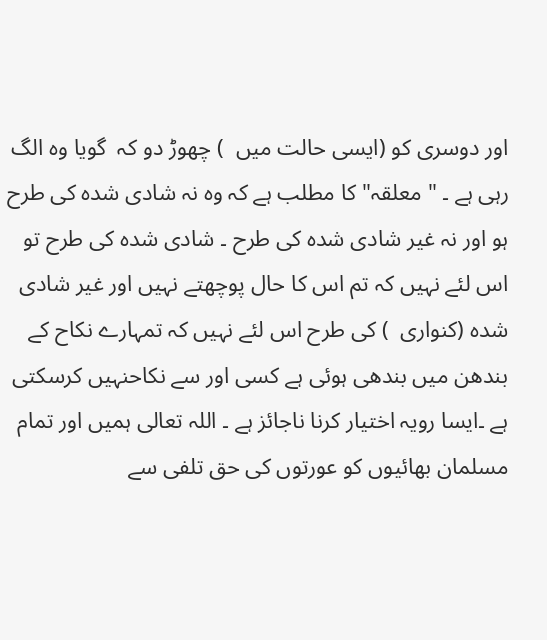اور دوسری کو (ایسی حالت میں  ) چھوڑ دو کہ  گویا وہ الگ رہی ہے ۔ " معلقہ" کا مطلب ہے کہ وہ نہ شادی شدہ کی طرح ہو اور نہ غیر شادی شدہ کی طرح ۔ شادی شدہ کی طرح تو اس لئے نہیں کہ تم اس کا حال پوچھتے نہیں اور غیر شادی شدہ (کنواری  ) کی طرح اس لئے نہیں کہ تمہارے نکاح کے بندھن میں بندھی ہوئی ہے کسی اور سے نکاحنہیں کرسکتی ہے ۔ایسا رویہ اختیار کرنا ناجائز ہے ۔ اللہ تعالی ہمیں اور تمام مسلمان بھائیوں کو عورتوں کی حق تلفی سے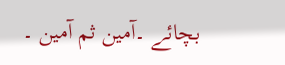بچائے ۔آمین ثم آمین ۔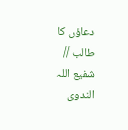دعاؤں کا طالب //
شفیع اللہ الندوی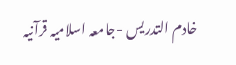خادم التدريس -جامعہ اسلامیہ قرآنیہ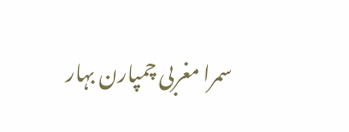سمرا مغربی چمپارن بہار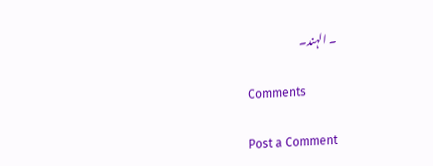۔ الہند۔

Comments

Post a Comment